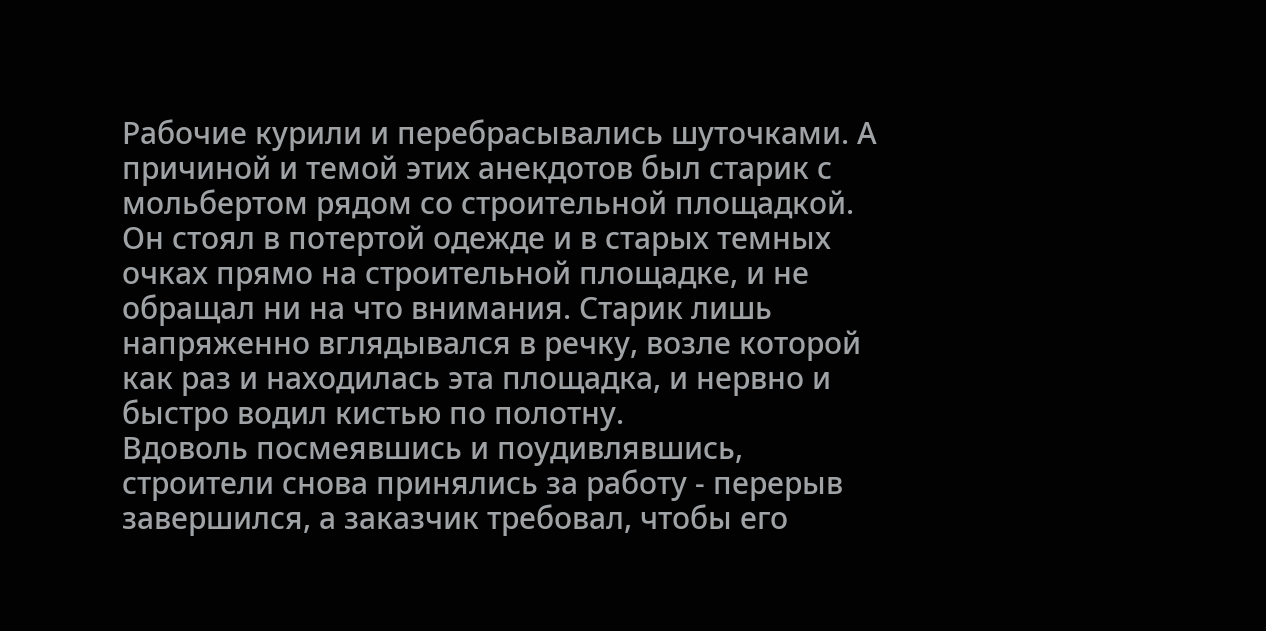Рабочие курили и перебрасывались шуточками. А причиной и темой этих анекдотов был старик с мольбертом рядом со строительной площадкой.
Он стоял в потертой одежде и в старых темных очках прямо на строительной площадке, и не обращал ни на что внимания. Старик лишь напряженно вглядывался в речку, возле которой как раз и находилась эта площадка, и нервно и быстро водил кистью по полотну.
Вдоволь посмеявшись и поудивлявшись, строители снова принялись за работу - перерыв завершился, а заказчик требовал, чтобы его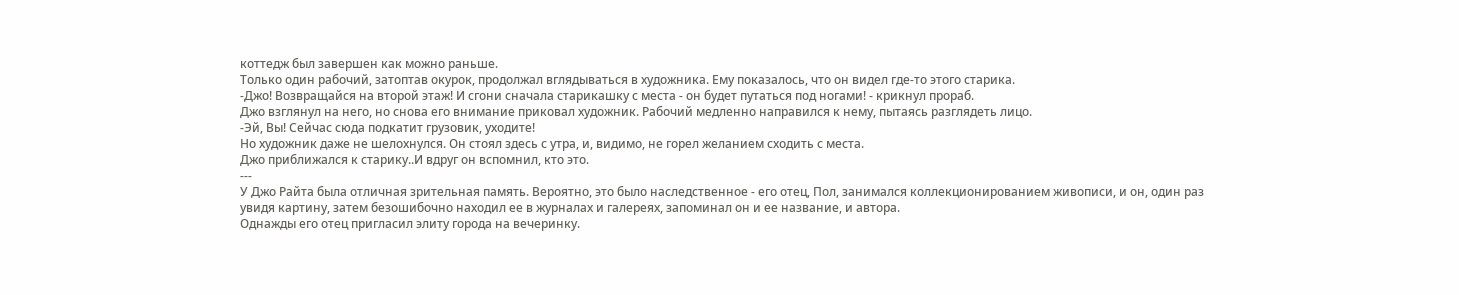коттедж был завершен как можно раньше.
Только один рабочий, затоптав окурок, продолжал вглядываться в художника. Ему показалось, что он видел где-то этого старика.
-Джо! Возвращайся на второй этаж! И сгони сначала старикашку с места - он будет путаться под ногами! - крикнул прораб.
Джо взглянул на него, но снова его внимание приковал художник. Рабочий медленно направился к нему, пытаясь разглядеть лицо.
-Эй, Вы! Сейчас сюда подкатит грузовик, уходите!
Но художник даже не шелохнулся. Он стоял здесь с утра, и, видимо, не горел желанием сходить с места.
Джо приближался к старику..И вдруг он вспомнил, кто это.
---
У Джо Райта была отличная зрительная память. Вероятно, это было наследственное - его отец, Пол, занимался коллекционированием живописи, и он, один раз увидя картину, затем безошибочно находил ее в журналах и галереях, запоминал он и ее название, и автора.
Однажды его отец пригласил элиту города на вечеринку.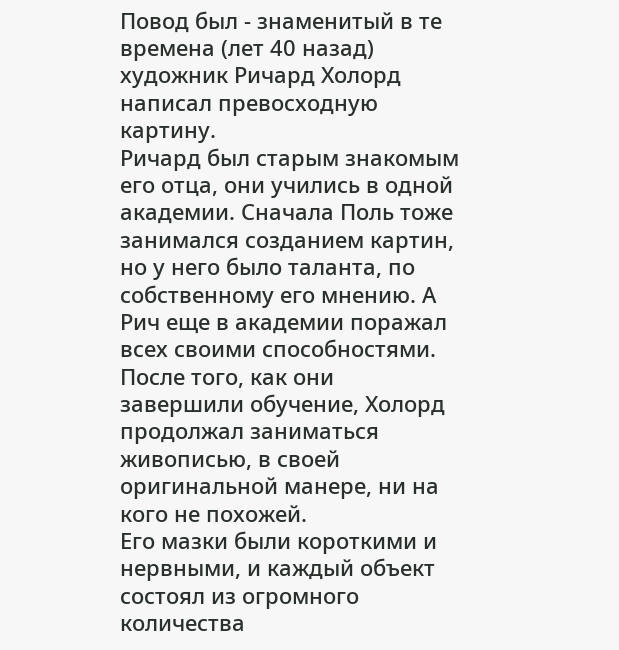Повод был - знаменитый в те времена (лет 40 назад) художник Ричард Холорд написал превосходную картину.
Ричард был старым знакомым его отца, они учились в одной академии. Сначала Поль тоже занимался созданием картин, но у него было таланта, по собственному его мнению. А Рич еще в академии поражал всех своими способностями. После того, как они завершили обучение, Холорд продолжал заниматься живописью, в своей оригинальной манере, ни на кого не похожей.
Его мазки были короткими и нервными, и каждый объект состоял из огромного количества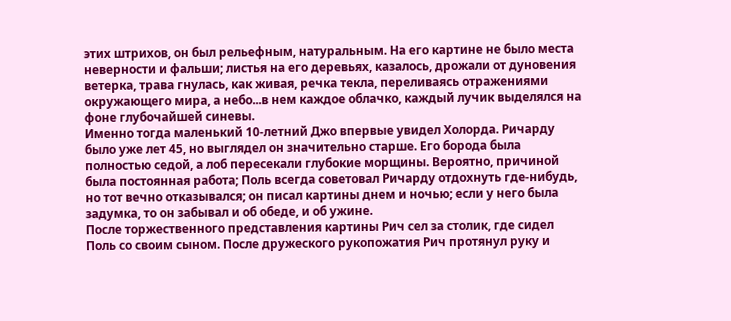этих штрихов, он был рельефным, натуральным. На его картине не было места неверности и фальши; листья на его деревьях, казалось, дрожали от дуновения ветерка, трава гнулась, как живая, речка текла, переливаясь отражениями окружающего мира, а небо...в нем каждое облачко, каждый лучик выделялся на фоне глубочайшей синевы.
Именно тогда маленький 10-летний Джо впервые увидел Холорда. Ричарду было уже лет 45, но выглядел он значительно старше. Его борода была полностью седой, а лоб пересекали глубокие морщины. Вероятно, причиной была постоянная работа; Поль всегда советовал Ричарду отдохнуть где-нибудь, но тот вечно отказывался; он писал картины днем и ночью; если у него была задумка, то он забывал и об обеде, и об ужине.
После торжественного представления картины Рич сел за столик, где сидел Поль со своим сыном. После дружеского рукопожатия Рич протянул руку и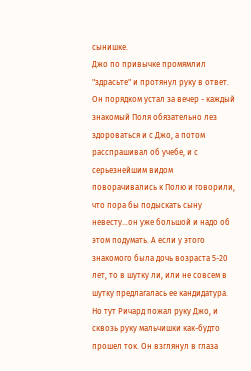сынишке.
Джо по привычке промямлил "здрасьте" и протянул руку в ответ. Он порядком устал за вечер - каждый знакомый Поля обязательно лез здороваться и с Джо, а потом расспрашивал об учебе, и с серьезнейшим видом поворачивались к Полю и говорили, что пора бы подыскать сыну невесту...он уже большой и надо об этом подумать. А если у этого знакомого была дочь возраста 5-20 лет, то в шутку ли, или не совсем в шутку предлагалась ее кандидатура.
Но тут Ричард пожал руку Джо, и сквозь руку мальчишки как-будто прошел ток. Он взглянул в глаза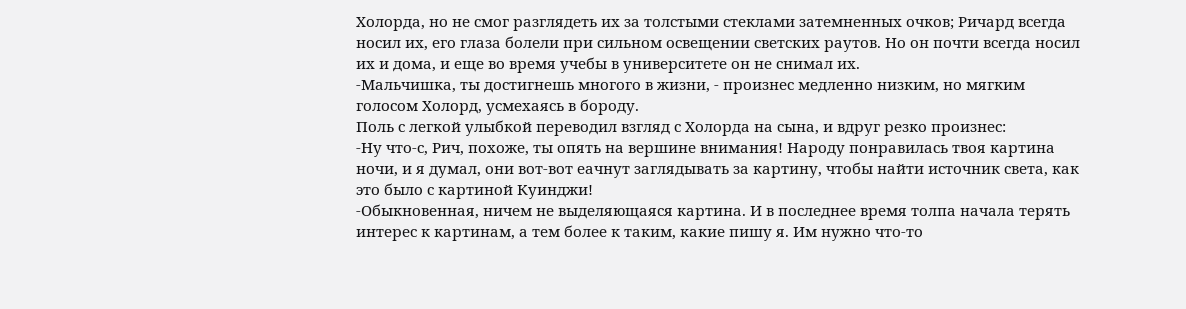Холорда, но не смог разглядеть их за толстыми стеклами затемненных очков; Ричард всегда носил их, его глаза болели при сильном освещении светских раутов. Но он почти всегда носил их и дома, и еще во время учебы в университете он не снимал их.
-Мальчишка, ты достигнешь многого в жизни, - произнес медленно низким, но мягким голосом Холорд, усмехаясь в бороду.
Поль с легкой улыбкой переводил взгляд с Холорда на сына, и вдруг резко произнес:
-Ну что-с, Рич, похоже, ты опять на вершине внимания! Народу понравилась твоя картина ночи, и я думал, они вот-вот еачнут заглядывать за картину, чтобы найти источник света, как это было с картиной Куинджи!
-Обыкновенная, ничем не выделяющаяся картина. И в последнее время толпа начала терять интерес к картинам, а тем более к таким, какие пишу я. Им нужно что-то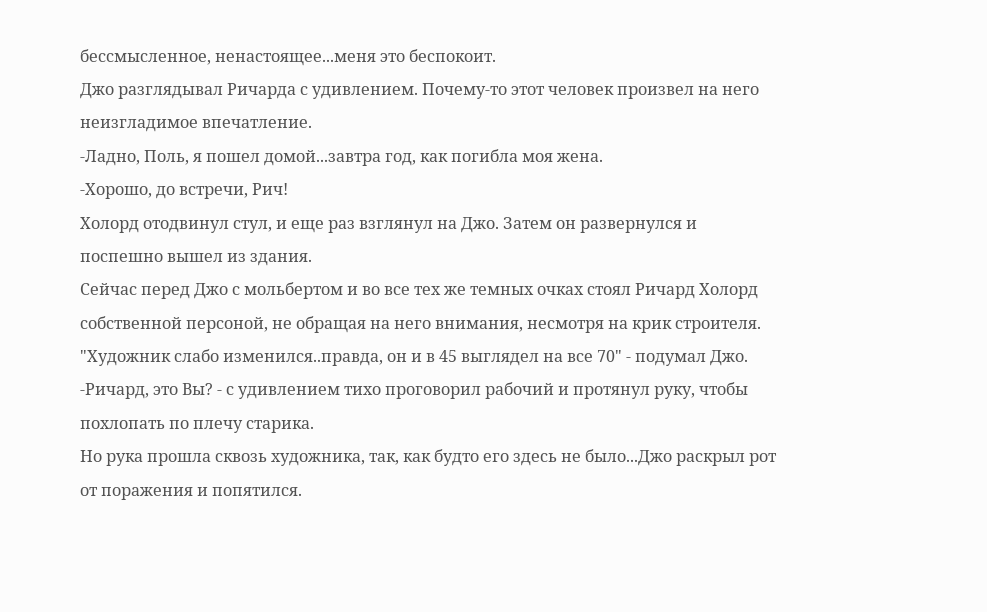бессмысленное, ненастоящее...меня это беспокоит.
Джо разглядывал Ричарда с удивлением. Почему-то этот человек произвел на него неизгладимое впечатление.
-Ладно, Поль, я пошел домой...завтра год, как погибла моя жена.
-Хорошо, до встречи, Рич!
Холорд отодвинул стул, и еще раз взглянул на Джо. Затем он развернулся и поспешно вышел из здания.
Сейчас перед Джо с мольбертом и во все тех же темных очках стоял Ричард Холорд собственной персоной, не обращая на него внимания, несмотря на крик строителя.
"Художник слабо изменился..правда, он и в 45 выглядел на все 70" - подумал Джо.
-Ричард, это Вы? - с удивлением тихо проговорил рабочий и протянул руку, чтобы похлопать по плечу старика.
Но рука прошла сквозь художника, так, как будто его здесь не было...Джо раскрыл рот от поражения и попятился.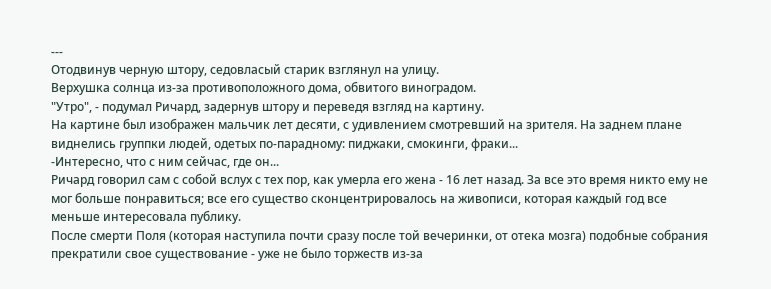---
Отодвинув черную штору, седовласый старик взглянул на улицу.
Верхушка солнца из-за противоположного дома, обвитого виноградом.
"Утро", - подумал Ричард, задернув штору и переведя взгляд на картину.
На картине был изображен мальчик лет десяти, с удивлением смотревший на зрителя. На заднем плане виднелись группки людей, одетых по-парадному: пиджаки, смокинги, фраки...
-Интересно, что с ним сейчас, где он...
Ричард говорил сам с собой вслух с тех пор, как умерла его жена - 16 лет назад. За все это время никто ему не мог больше понравиться; все его существо сконцентрировалось на живописи, которая каждый год все меньше интересовала публику.
После смерти Поля (которая наступила почти сразу после той вечеринки, от отека мозга) подобные собрания прекратили свое существование - уже не было торжеств из-за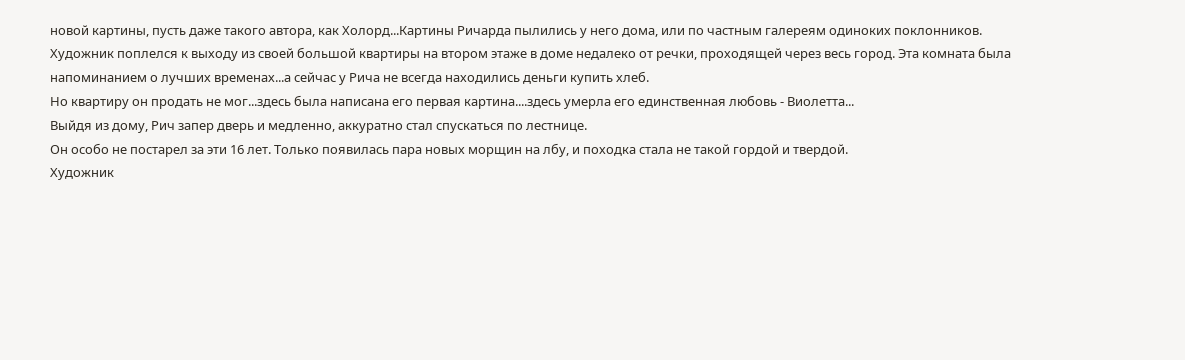новой картины, пусть даже такого автора, как Холорд...Картины Ричарда пылились у него дома, или по частным галереям одиноких поклонников.
Художник поплелся к выходу из своей большой квартиры на втором этаже в доме недалеко от речки, проходящей через весь город. Эта комната была напоминанием о лучших временах...а сейчас у Рича не всегда находились деньги купить хлеб.
Но квартиру он продать не мог...здесь была написана его первая картина....здесь умерла его единственная любовь - Виолетта...
Выйдя из дому, Рич запер дверь и медленно, аккуратно стал спускаться по лестнице.
Он особо не постарел за эти 16 лет. Только появилась пара новых морщин на лбу, и походка стала не такой гордой и твердой.
Художник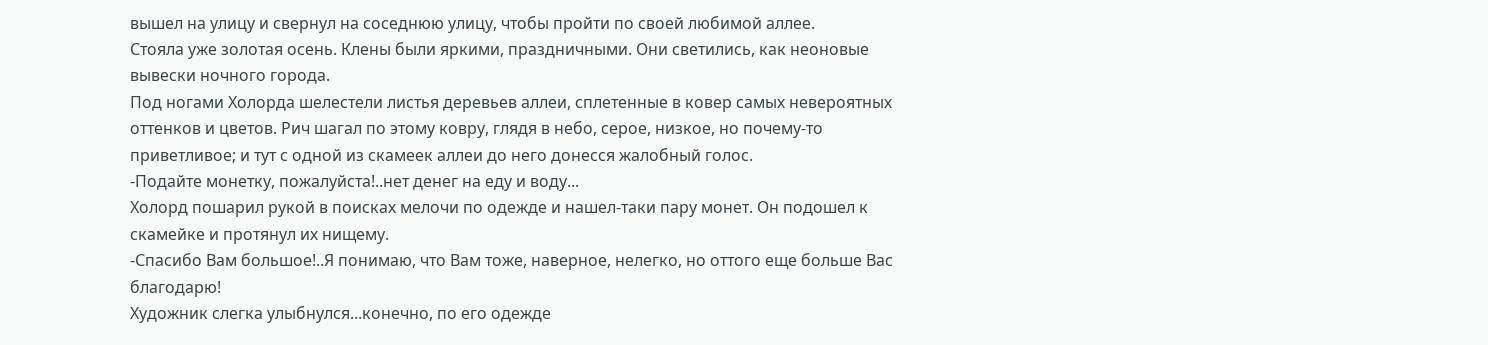вышел на улицу и свернул на соседнюю улицу, чтобы пройти по своей любимой аллее.
Стояла уже золотая осень. Клены были яркими, праздничными. Они светились, как неоновые вывески ночного города.
Под ногами Холорда шелестели листья деревьев аллеи, сплетенные в ковер самых невероятных оттенков и цветов. Рич шагал по этому ковру, глядя в небо, серое, низкое, но почему-то приветливое; и тут с одной из скамеек аллеи до него донесся жалобный голос.
-Подайте монетку, пожалуйста!..нет денег на еду и воду...
Холорд пошарил рукой в поисках мелочи по одежде и нашел-таки пару монет. Он подошел к скамейке и протянул их нищему.
-Спасибо Вам большое!..Я понимаю, что Вам тоже, наверное, нелегко, но оттого еще больше Вас благодарю!
Художник слегка улыбнулся...конечно, по его одежде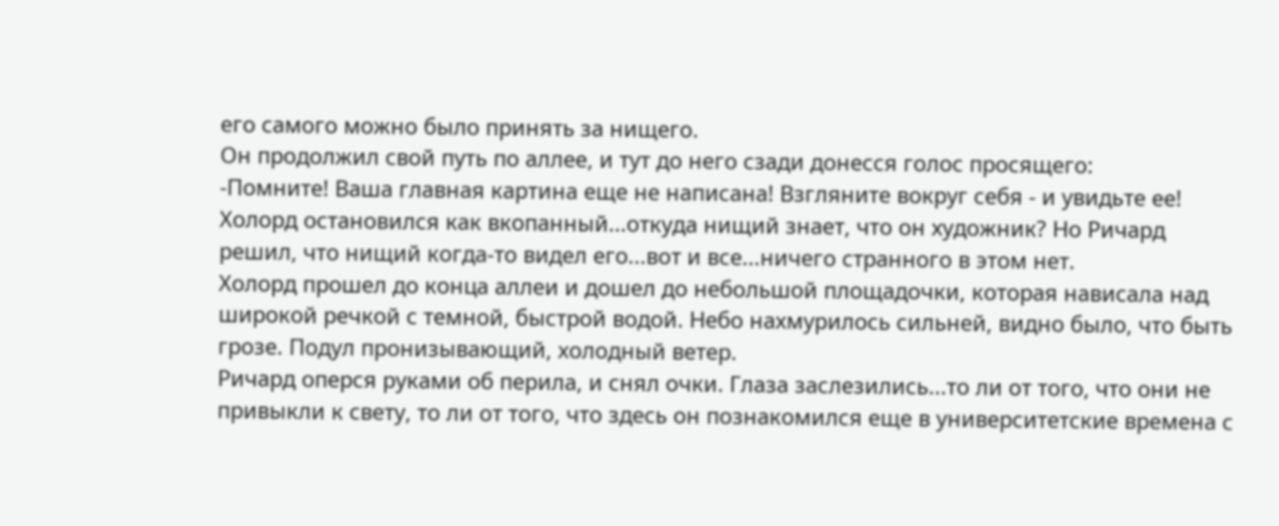его самого можно было принять за нищего.
Он продолжил свой путь по аллее, и тут до него сзади донесся голос просящего:
-Помните! Ваша главная картина еще не написана! Взгляните вокруг себя - и увидьте ее!
Холорд остановился как вкопанный...откуда нищий знает, что он художник? Но Ричард решил, что нищий когда-то видел его...вот и все...ничего странного в этом нет.
Холорд прошел до конца аллеи и дошел до небольшой площадочки, которая нависала над широкой речкой с темной, быстрой водой. Небо нахмурилось сильней, видно было, что быть грозе. Подул пронизывающий, холодный ветер.
Ричард оперся руками об перила, и снял очки. Глаза заслезились...то ли от того, что они не привыкли к свету, то ли от того, что здесь он познакомился еще в университетские времена с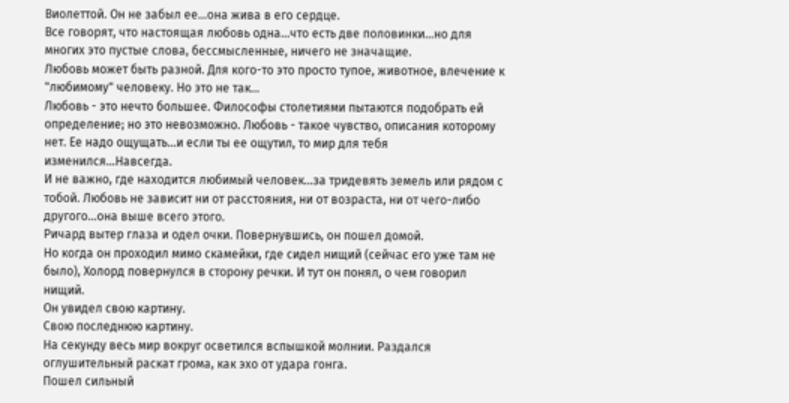Виолеттой. Он не забыл ее...она жива в его сердце.
Все говорят, что настоящая любовь одна...что есть две половинки...но для многих это пустые слова, бессмысленные, ничего не значащие.
Любовь может быть разной. Для кого-то это просто тупое, животное, влечение к "любимому" человеку. Но это не так...
Любовь - это нечто большее. Философы столетиями пытаются подобрать ей определение; но это невозможно. Любовь - такое чувство, описания которому нет. Ее надо ощущать...и если ты ее ощутил, то мир для тебя изменился...Навсегда.
И не важно, где находится любимый человек...за тридевять земель или рядом с тобой. Любовь не зависит ни от расстояния, ни от возраста, ни от чего-либо другого...она выше всего этого.
Ричард вытер глаза и одел очки. Повернувшись, он пошел домой.
Но когда он проходил мимо скамейки, где сидел нищий (сейчас его уже там не было), Холорд повернулся в сторону речки. И тут он понял, о чем говорил нищий.
Он увидел свою картину.
Свою последнюю картину.
На секунду весь мир вокруг осветился вспышкой молнии. Раздался оглушительный раскат грома, как эхо от удара гонга.
Пошел сильный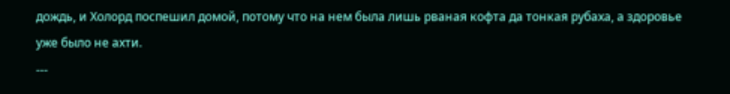дождь, и Холорд поспешил домой, потому что на нем была лишь рваная кофта да тонкая рубаха, а здоровье уже было не ахти.
---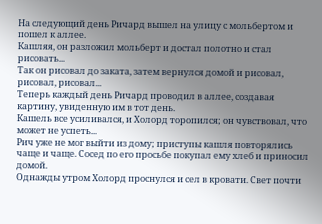На следующий день Ричард вышел на улицу с мольбертом и пошел к аллее.
Кашляя, он разложил мольберт и достал полотно и стал рисовать...
Так он рисовал до заката, затем вернулся домой и рисовал, рисовал, рисовал...
Теперь каждый день Ричард проводил в аллее, создавая картину, увиденную им в тот день.
Кашель все усиливался, и Холорд торопился; он чувствовал, что может не успеть...
Рич уже не мог выйти из дому; приступы кашля повторялись чаще и чаще. Сосед по его просьбе покупал ему хлеб и приносил домой.
Однажды утром Холорд проснулся и сел в кровати. Свет почти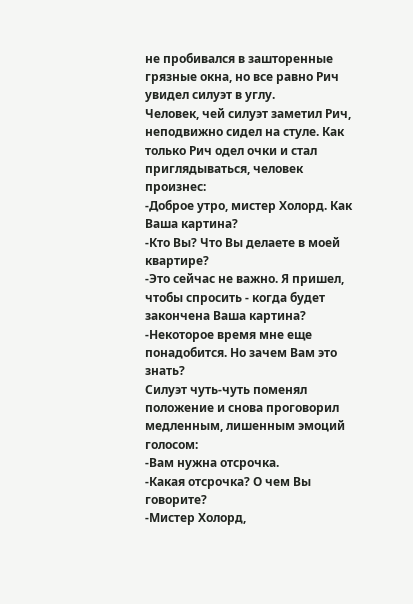не пробивался в зашторенные грязные окна, но все равно Рич увидел силуэт в углу.
Человек, чей силуэт заметил Рич, неподвижно сидел на стуле. Как только Рич одел очки и стал приглядываться, человек произнес:
-Доброе утро, мистер Холорд. Как Ваша картина?
-Кто Вы? Что Вы делаете в моей квартире?
-Это сейчас не важно. Я пришел, чтобы спросить - когда будет закончена Ваша картина?
-Некоторое время мне еще понадобится. Но зачем Вам это знать?
Силуэт чуть-чуть поменял положение и снова проговорил медленным, лишенным эмоций голосом:
-Вам нужна отсрочка.
-Какая отсрочка? О чем Вы говорите?
-Мистер Холорд,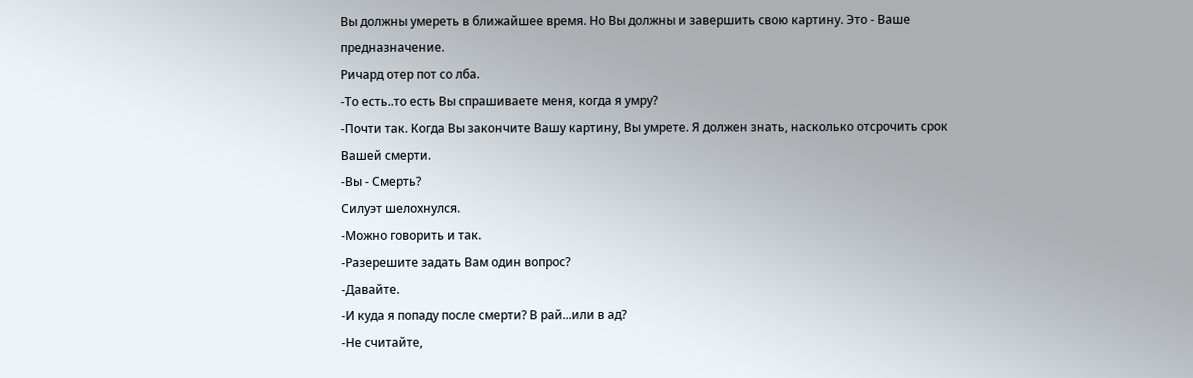Вы должны умереть в ближайшее время. Но Вы должны и завершить свою картину. Это - Ваше предназначение.
Ричард отер пот со лба.
-То есть..то есть Вы спрашиваете меня, когда я умру?
-Почти так. Когда Вы закончите Вашу картину, Вы умрете. Я должен знать, насколько отсрочить срок Вашей смерти.
-Вы - Смерть?
Силуэт шелохнулся.
-Можно говорить и так.
-Разерешите задать Вам один вопрос?
-Давайте.
-И куда я попаду после смерти? В рай...или в ад?
-Не считайте,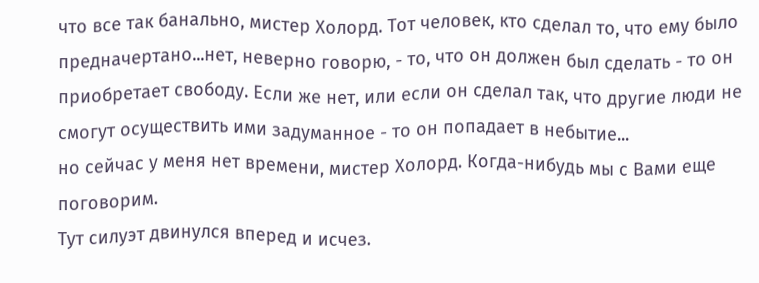что все так банально, мистер Холорд. Тот человек, кто сделал то, что ему было предначертано...нет, неверно говорю, - то, что он должен был сделать - то он приобретает свободу. Если же нет, или если он сделал так, что другие люди не смогут осуществить ими задуманное - то он попадает в небытие...
но сейчас у меня нет времени, мистер Холорд. Когда-нибудь мы с Вами еще поговорим.
Тут силуэт двинулся вперед и исчез.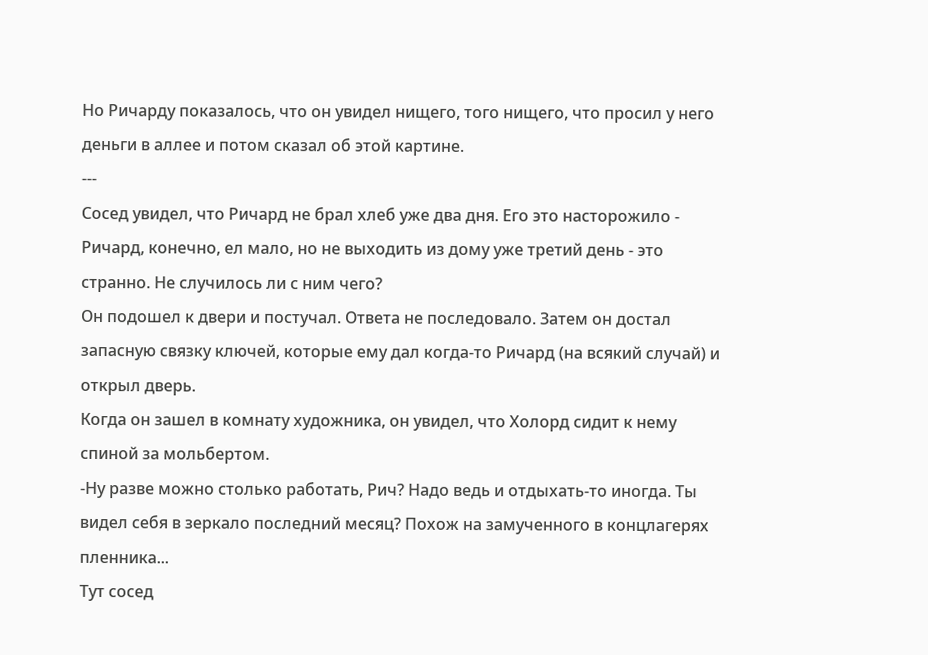Но Ричарду показалось, что он увидел нищего, того нищего, что просил у него деньги в аллее и потом сказал об этой картине.
---
Сосед увидел, что Ричард не брал хлеб уже два дня. Его это насторожило - Ричард, конечно, ел мало, но не выходить из дому уже третий день - это странно. Не случилось ли с ним чего?
Он подошел к двери и постучал. Ответа не последовало. Затем он достал запасную связку ключей, которые ему дал когда-то Ричард (на всякий случай) и открыл дверь.
Когда он зашел в комнату художника, он увидел, что Холорд сидит к нему спиной за мольбертом.
-Ну разве можно столько работать, Рич? Надо ведь и отдыхать-то иногда. Ты видел себя в зеркало последний месяц? Похож на замученного в концлагерях пленника...
Тут сосед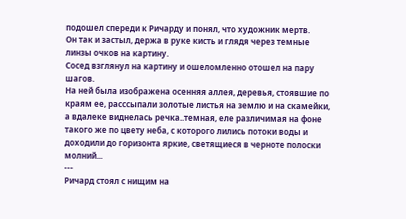подошел спереди к Ричарду и понял, что художник мертв.
Он так и застыл, держа в руке кисть и глядя через темные линзы очков на картину.
Сосед взглянул на картину и ошеломленно отошел на пару шагов.
На ней была изображена осенняя аллея, деревья, стоявшие по краям ее, расссыпали золотые листья на землю и на скамейки, а вдалеке виднелась речка..темная, еле различимая на фоне такого же по цвету неба, с которого лились потоки воды и доходили до горизонта яркие, светящиеся в черноте полоски молний...
---
Ричард стоял с нищим на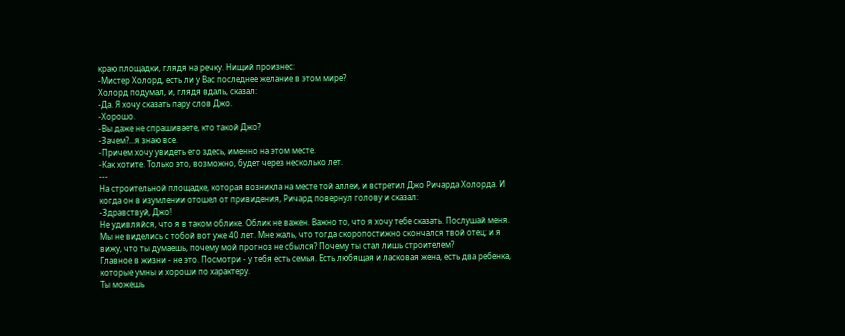краю площадки, глядя на речку. Нищий произнес:
-Мистер Холорд, есть ли у Вас последнее желание в этом мире?
Холорд подумал, и, глядя вдаль, сказал:
-Да. Я хочу сказать пару слов Джо.
-Хорошо.
-Вы даже не спрашиваете, кто такой Джо?
-Зачем?...я знаю все.
-Причем хочу увидеть его здесь, именно на этом месте.
-Как хотите. Только это, возможно, будет через несколько лет.
---
На строительной площадке, которая возникла на месте той аллеи, и встретил Джо Ричарда Холорда. И когда он в изумлении отошел от привидения, Ричард повернул голову и сказал:
-Здравствуй, Джо!
Не удивляйся, что я в таком облике. Облик не важен. Важно то, что я хочу тебе сказать. Послушай меня.
Мы не виделись с тобой вот уже 40 лет. Мне жаль, что тогда скоропостижно скончался твой отец; и я вижу, что ты думаешь, почему мой прогноз не сбылся? Почему ты стал лишь строителем?
Главное в жизни - не это. Посмотри - у тебя есть семья. Есть любящая и ласковая жена, есть два ребенка, которые умны и хороши по характеру.
Ты можешь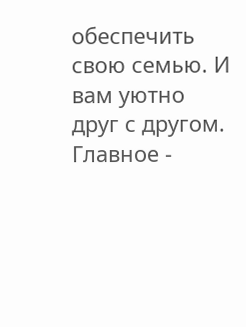обеспечить свою семью. И вам уютно друг с другом.
Главное -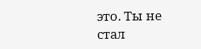это. Ты не стал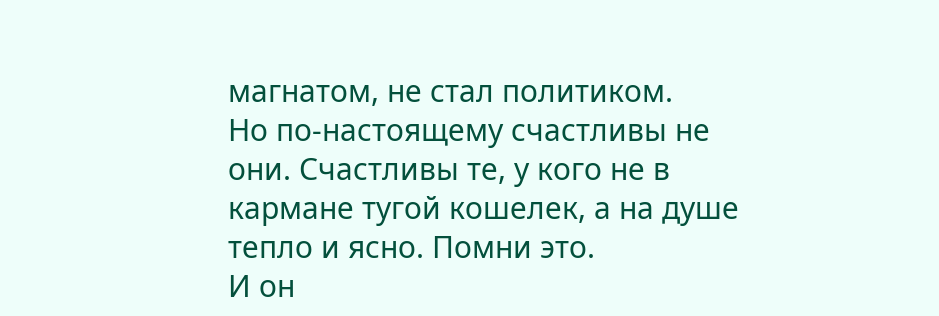магнатом, не стал политиком.
Но по-настоящему счастливы не они. Счастливы те, у кого не в кармане тугой кошелек, а на душе тепло и ясно. Помни это.
И он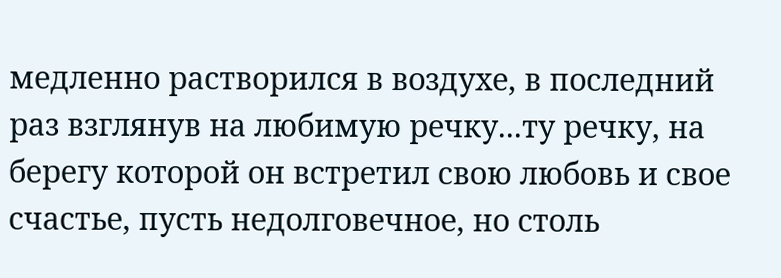медленно растворился в воздухе, в последний раз взглянув на любимую речку...ту речку, на берегу которой он встретил свою любовь и свое счастье, пусть недолговечное, но столь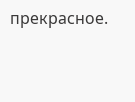прекрасное.